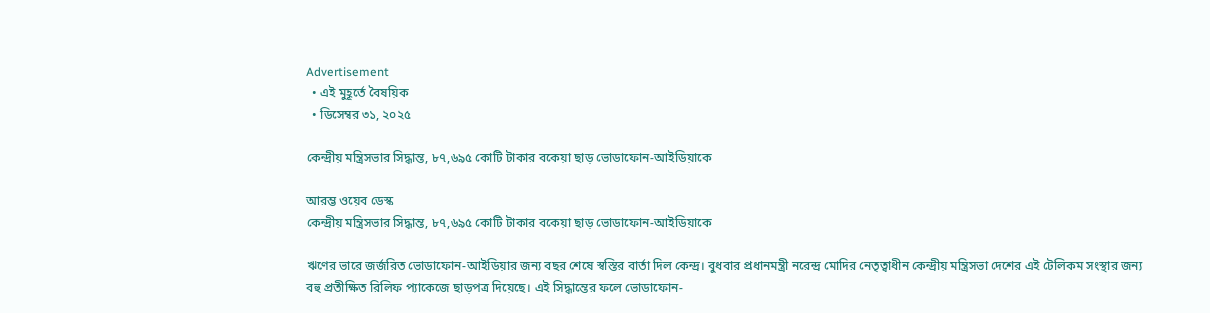Advertisement
  • এই মুহূর্তে বৈষয়িক
  • ডিসেম্বর ৩১, ২০২৫

কেন্দ্রীয় মন্ত্রিসভার সিদ্ধান্ত, ৮৭,৬৯৫ কোটি টাকার বকেয়া ছাড় ভোডাফোন-আইডিয়াকে

আরম্ভ ওয়েব ডেস্ক
কেন্দ্রীয় মন্ত্রিসভার সিদ্ধান্ত, ৮৭,৬৯৫ কোটি টাকার বকেয়া ছাড় ভোডাফোন-আইডিয়াকে

ঋণের ভারে জর্জরিত ভোডাফোন-আইডিয়ার জন্য বছর শেষে স্বস্তির বার্তা দিল কেন্দ্র। বুধবার প্রধানমন্ত্রী নরেন্দ্র মোদির নেতৃত্বাধীন কেন্দ্রীয় মন্ত্রিসভা দেশের এই টেলিকম সংস্থার জন্য বহু প্রতীক্ষিত রিলিফ প্যাকেজে ছাড়পত্র দিয়েছে। এই সিদ্ধান্তের ফলে ভোডাফোন-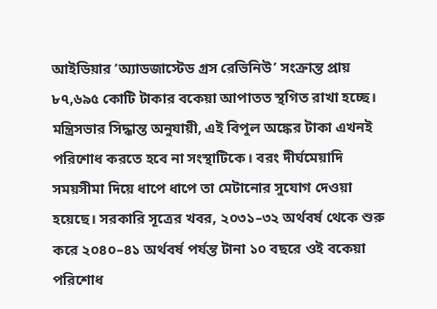আইডিয়ার ‘অ্যাডজাস্টেড গ্রস রেভিনিউ’ সংক্রান্ত প্রায় ৮৭,৬৯৫ কোটি টাকার বকেয়া আপাতত স্থগিত রাখা হচ্ছে। মন্ত্রিসভার সিদ্ধান্ত অনুযায়ী, এই বিপুল অঙ্কের টাকা এখনই পরিশোধ করতে হবে না সংস্থাটিকে। বরং দীর্ঘমেয়াদি সময়সীমা দিয়ে ধাপে ধাপে তা মেটানোর সুযোগ দেওয়া হয়েছে। সরকারি সূত্রের খবর, ২০৩১–৩২ অর্থবর্ষ থেকে শুরু করে ২০৪০–৪১ অর্থবর্ষ পর্যন্ত টানা ১০ বছরে ওই বকেয়া পরিশোধ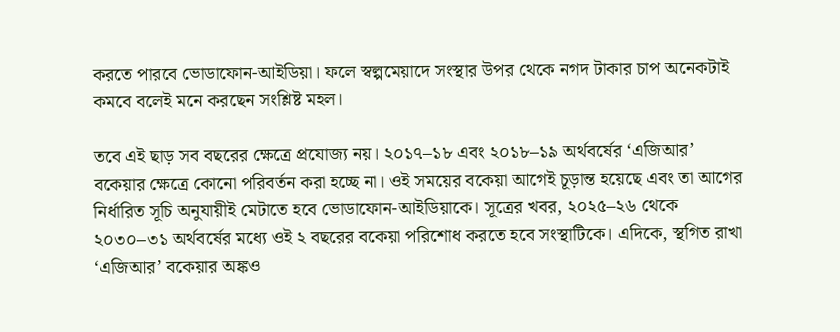করতে পারবে ভোডাফোন-আইডিয়া। ফলে স্বল্পমেয়াদে সংস্থার উপর থেকে নগদ টাকার চাপ অনেকটাই কমবে বলেই মনে করছেন সংশ্লিষ্ট মহল।

তবে এই ছাড় সব বছরের ক্ষেত্রে প্রযোজ্য নয়। ২০১৭–১৮ এবং ২০১৮–১৯ অর্থবর্ষের ‘এজিআর’ বকেয়ার ক্ষেত্রে কোনো পরিবর্তন করা হচ্ছে না। ওই সময়ের বকেয়া আগেই চূড়ান্ত হয়েছে এবং তা আগের নির্ধারিত সূচি অনুযায়ীই মেটাতে হবে ভোডাফোন-আইডিয়াকে। সূত্রের খবর, ২০২৫–২৬ থেকে ২০৩০–৩১ অর্থবর্ষের মধ্যে ওই ২ বছরের বকেয়া পরিশোধ করতে হবে সংস্থাটিকে। এদিকে, স্থগিত রাখা ‘এজিআর’ বকেয়ার অঙ্কও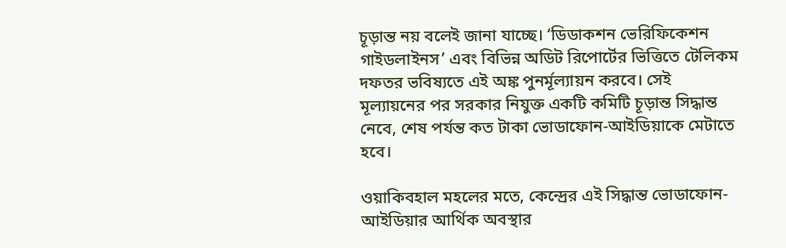চূড়ান্ত নয় বলেই জানা যাচ্ছে। ‘ডিডাকশন ভেরিফিকেশন গাইডলাইনস’ এবং বিভিন্ন অডিট রিপোর্টের ভিত্তিতে টেলিকম দফতর ভবিষ্যতে এই অঙ্ক পুনর্মূল্যায়ন করবে। সেই মূল্যায়নের পর সরকার নিযুক্ত একটি কমিটি চূড়ান্ত সিদ্ধান্ত নেবে, শেষ পর্যন্ত কত টাকা ভোডাফোন-আইডিয়াকে মেটাতে হবে।

ওয়াকিবহাল মহলের মতে, কেন্দ্রের এই সিদ্ধান্ত ভোডাফোন-আইডিয়ার আর্থিক অবস্থার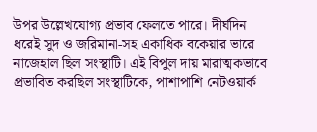উপর উল্লেখযোগ্য প্রভাব ফেলতে পারে। দীর্ঘদিন ধরেই সুদ ও জরিমানা-সহ একাধিক বকেয়ার ভারে নাজেহাল ছিল সংস্থাটি। এই বিপুল দায় মারাত্মকভাবে প্রভাবিত করছিল সংস্থাটিকে, পাশাপাশি নেটওয়ার্ক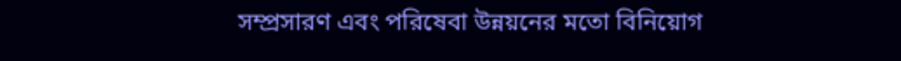সম্প্রসারণ এবং পরিষেবা উন্নয়নের মতো বিনিয়োগ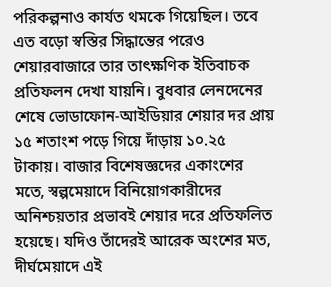পরিকল্পনাও কার্যত থমকে গিয়েছিল। তবে এত বড়ো স্বস্তির সিদ্ধান্তের পরেও শেয়ারবাজারে তার তাৎক্ষণিক ইতিবাচক প্রতিফলন দেখা যায়নি। বুধবার লেনদেনের শেষে ভোডাফোন-আইডিয়ার শেয়ার দর প্রায় ১৫ শতাংশ পড়ে গিয়ে দাঁড়ায় ১০.২৫ টাকায়। বাজার বিশেষজ্ঞদের একাংশের মতে, স্বল্পমেয়াদে বিনিয়োগকারীদের অনিশ্চয়তার প্রভাবই শেয়ার দরে প্রতিফলিত হয়েছে। যদিও তাঁদেরই আরেক অংশের মত, দীর্ঘমেয়াদে এই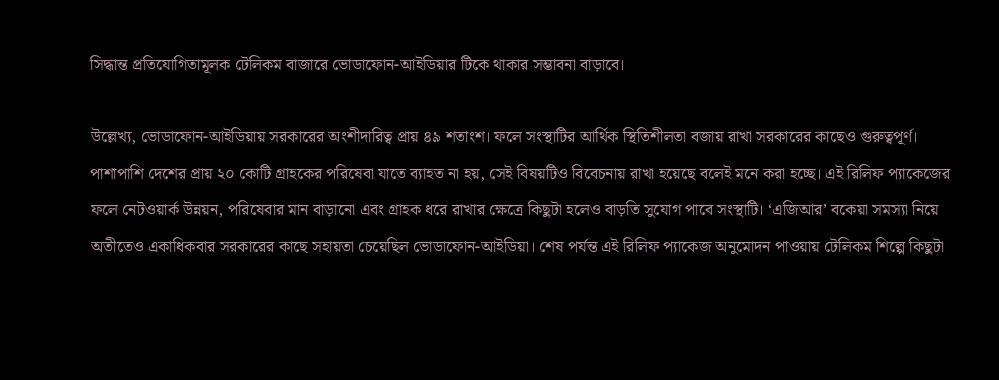সিদ্ধান্ত প্রতিযোগিতামূলক টেলিকম বাজারে ভোডাফোন-আইডিয়ার টিকে থাকার সম্ভাবনা বাড়াবে।

উল্লেখ্য, ভোডাফোন-আইডিয়ায় সরকারের অংশীদারিত্ব প্রায় ৪৯ শতাংশ। ফলে সংস্থাটির আর্থিক স্থিতিশীলতা বজায় রাখা সরকারের কাছেও গুরুত্বপূর্ণ। পাশাপাশি দেশের প্রায় ২০ কোটি গ্রাহকের পরিষেবা যাতে ব্যাহত না হয়, সেই বিষয়টিও বিবেচনায় রাখা হয়েছে বলেই মনে করা হচ্ছে। এই রিলিফ প্যাকেজের ফলে নেটওয়ার্ক উন্নয়ন, পরিষেবার মান বাড়ানো এবং গ্রাহক ধরে রাখার ক্ষেত্রে কিছুটা হলেও বাড়তি সুযোগ পাবে সংস্থাটি। ‘এজিআর’ বকেয়া সমস্যা নিয়ে অতীতেও একাধিকবার সরকারের কাছে সহায়তা চেয়েছিল ভোডাফোন-আইডিয়া। শেষ পর্যন্ত এই রিলিফ প্যাকেজ অনুমোদন পাওয়ায় টেলিকম শিল্পে কিছুটা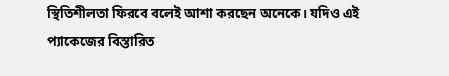স্থিতিশীলতা ফিরবে বলেই আশা করছেন অনেকে। যদিও এই প্যাকেজের বিস্তারিত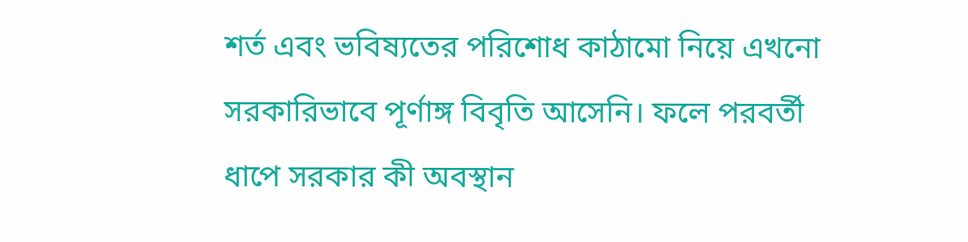শর্ত এবং ভবিষ্যতের পরিশোধ কাঠামো নিয়ে এখনো সরকারিভাবে পূর্ণাঙ্গ বিবৃতি আসেনি। ফলে পরবর্তী ধাপে সরকার কী অবস্থান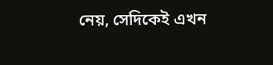নেয়, সেদিকেই এখন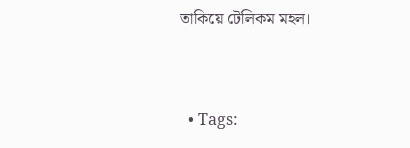তাকিয়ে টেলিকম মহল।


  • Tags: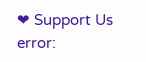❤ Support Us
error: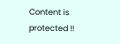Content is protected !!